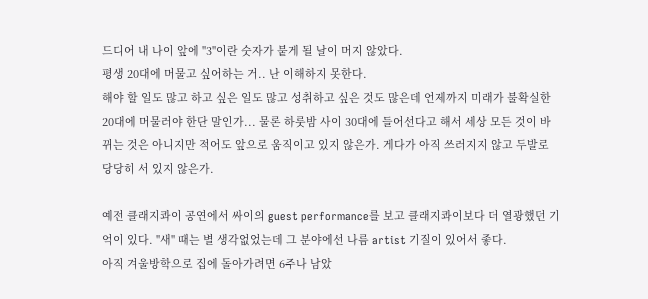드디어 내 나이 앞에 "3"이란 숫자가 붙게 될 날이 머지 않았다.
평생 20대에 머물고 싶어하는 거.. 난 이해하지 못한다.
해야 할 일도 많고 하고 싶은 일도 많고 성취하고 싶은 것도 많은데 언제까지 미래가 불확실한 20대에 머물러야 한단 말인가... 물론 하룻밤 사이 30대에 들어선다고 해서 세상 모든 것이 바뀌는 것은 아니지만 적어도 앞으로 움직이고 있지 않은가. 게다가 아직 쓰러지지 않고 두발로 당당히 서 있지 않은가.

예전 클래지콰이 공연에서 싸이의 guest performance를 보고 클래지콰이보다 더 열광했던 기억이 있다. "새" 때는 별 생각없었는데 그 분야에선 나름 artist 기질이 있어서 좋다.
아직 겨울방학으로 집에 돌아가려면 6주나 남았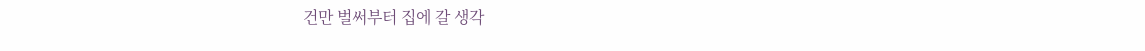건만 벌써부터 집에 갈 생각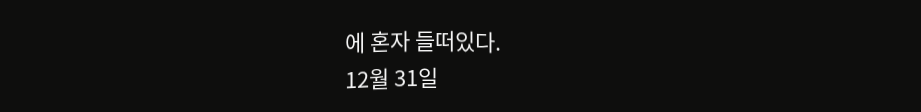에 혼자 들떠있다.
12월 31일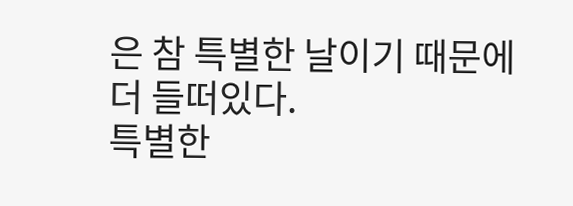은 참 특별한 날이기 때문에 더 들떠있다.
특별한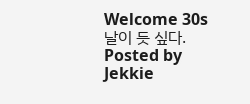Welcome 30s 날이 듯 싶다.
Posted by Jekkie